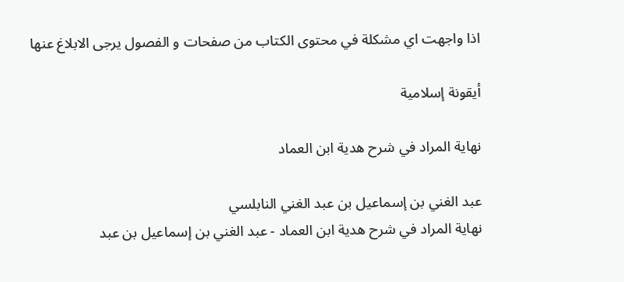اذا واجهت اي مشكلة في محتوى الكتاب من صفحات و الفصول يرجى الابلاغ عنها

أيقونة إسلامية

نهاية المراد في شرح هدية ابن العماد

عبد الغني بن إسماعيل بن عبد الغني النابلسي
نهاية المراد في شرح هدية ابن العماد - عبد الغني بن إسماعيل بن عبد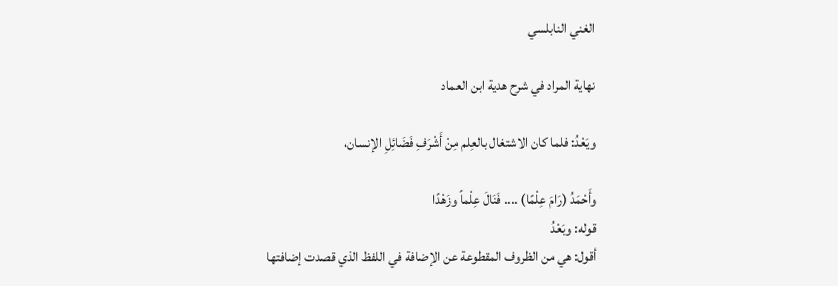الغني النابلسي

نهاية المراد في شرح هدية ابن العماد

ويَعْدُ: فلما كان الاشتغال بالعِلم مِنْ أَشْرَفِ فَضَائِلِ الإنسان،

وأَحْمَدُ (رَامَ عِلْمًا) .... فَنَالَ عِلْماً وزَهْدًا
قوله: وبَعْدُ
أقول: هي من الظروف المقطوعة عن الإضافة في اللفظ الذي قصدت إضافتها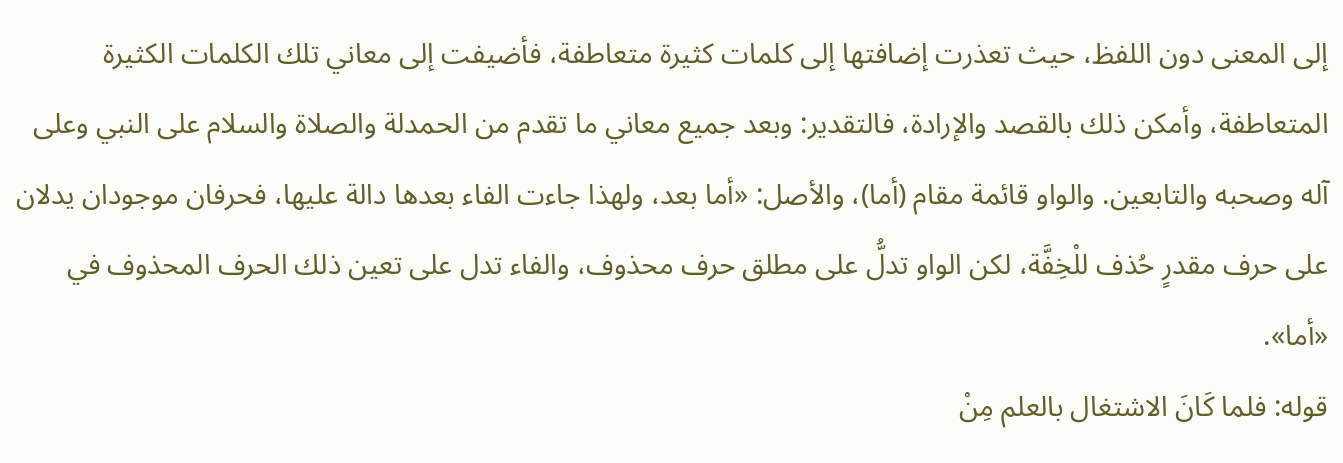إلى المعنى دون اللفظ، حيث تعذرت إضافتها إلى كلمات كثيرة متعاطفة، فأضيفت إلى معاني تلك الكلمات الكثيرة المتعاطفة، وأمكن ذلك بالقصد والإرادة، فالتقدير: وبعد جميع معاني ما تقدم من الحمدلة والصلاة والسلام على النبي وعلى آله وصحبه والتابعين. والواو قائمة مقام (أما)، والأصل: «أما بعد، ولهذا جاءت الفاء بعدها دالة عليها، فحرفان موجودان يدلان على حرف مقدرٍ حُذف للْخِفَّة، لكن الواو تدلُّ على مطلق حرف محذوف، والفاء تدل على تعين ذلك الحرف المحذوف في «أما».
قوله: فلما كَانَ الاشتغال بالعلم مِنْ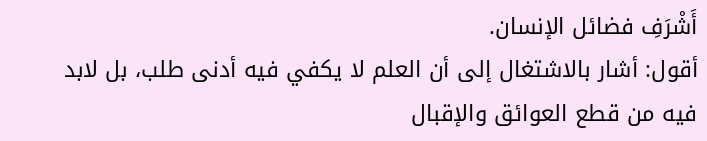أَشْرَفِ فضائل الإنسان.
أقول: أشار بالاشتغال إلى أن العلم لا يكفي فيه أدنى طلب، بل لابد فيه من قطع العوائق والإقبال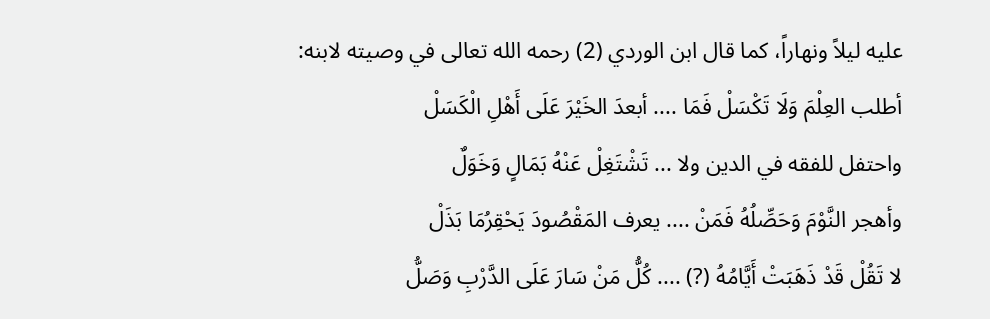عليه ليلاً ونهاراً، كما قال ابن الوردي (2) رحمه الله تعالى في وصيته لابنه:
أطلب العِلْمَ وَلَا تَكْسَلْ فَمَا .... أبعدَ الخَيْرَ عَلَى أَهْلِ الْكَسَلْ
واحتفل للفقه في الدين ولا ... تَشْتَغِلْ عَنْهُ بَمَالٍ وَخَوَلٌ
وأهجر النَّوْمَ وَحَصِّلُهُ فَمَنْ .... يعرف المَقْصُودَ يَحْقِرُمَا بَذَلْ
لا تَقُلْ قَدْ ذَهَبَتْ أَيَّامُهُ (?) .... كُلُّ مَنْ سَارَ عَلَى الدَّرْبِ وَصَلُّ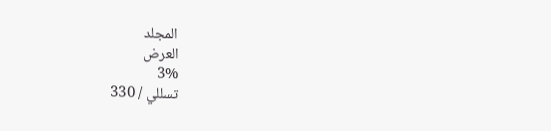المجلد
العرض
3%
تسللي / 330